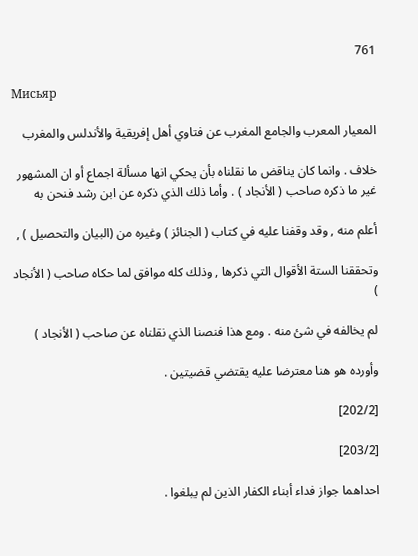761

Мисьяр

المعيار المعرب والجامع المغرب عن فتاوي أهل إفريقية والأندلس والمغرب

خلاف . وانما كان يناقض ما نقلناه بأن يحكي انها مسألة اجماع أو ان المشهور غير ما ذكره صاحب ( الأنجاد ) . وأما ذلك الذي ذكره عن ابن رشد فنحن به

أعلم منه , وقد وقفنا عليه في كتاب ( الجنائز ) وغيره من (البيان والتحصيل ) ,

وتحققنا الستة الأقوال التي ذكرها , وذلك كله موافق لما حكاه صاحب ( الأنجاد )

لم يخالفه في شئ منه . ومع هذا فنصنا الذي نقلناه عن صاحب ( الأنجاد )

وأورده هو هنا معترضا عليه يقتضي قضيتين .

[202/2]

[203/2]

احداهما جواز فداء أبناء الكفار الذين لم يبلغوا .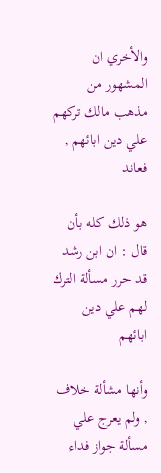والأخري ان المشهور من مذهب مالك تركهم علي دين ابائهم , فعاند

هو ذلك كله بأن قال : ان ابن رشد قد حرر مسألة الترك لهم علي دين ابائهم

وأنها مشألة خلاف , ولم يعرج علي مسألة جواز فداء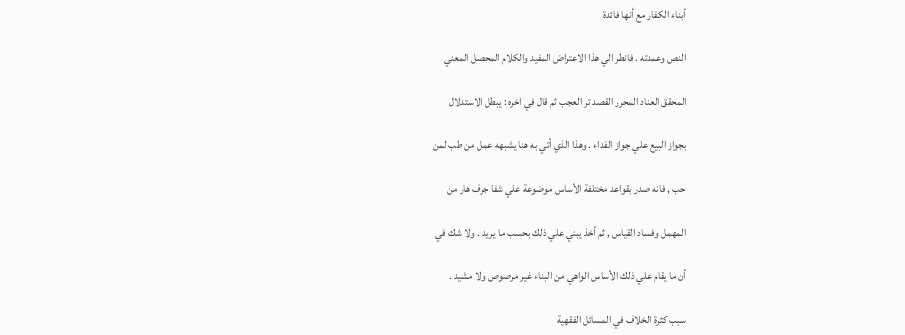أبناء الكفار مع أنها فائدة

النص وعمدته . فانطر الي هذا الاعتراض المفيد والكلام المحصل المعني

المحقق العناد المحرر القصد تر العجب ثم قال في اخره : يبطل الاستدلال

بجواز البيع علي جواز الفداء . وهذا الذي أتي به هنا يشبهه عمل من طب لمن

حب , فانه صدر بقواعد مختلفة الأساس موضوعة علي شفا جرف هار من

المهمل وفساد القياس , ثم أخذ يبني علي ذلك بحسب ما يريد . ولا شك في

أن ما يقام علي ذلك الأساس الواهي من البناء غير مرصوص ولا مشيد .

سبب كثرة الخلاف في المسائل الفقهية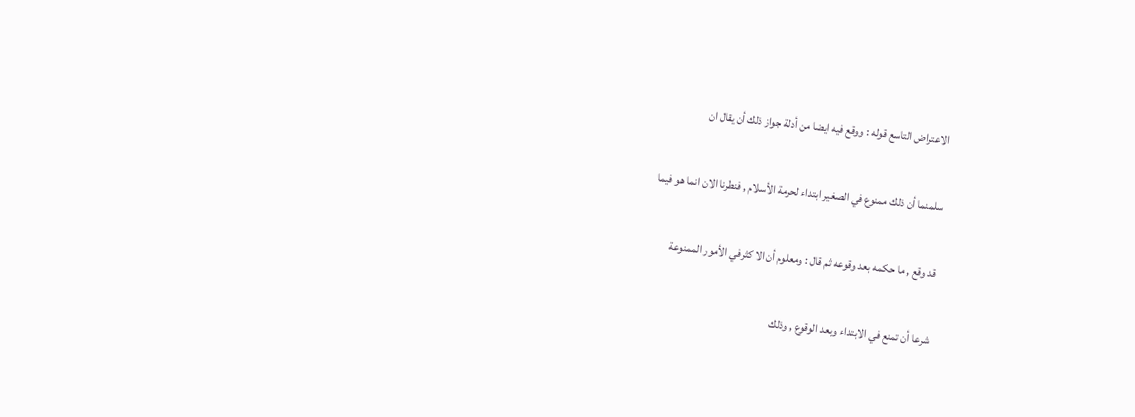الاعتراض التاسع قوله : ووقع فيه ايضا من أدلة جواز ذلك أن يقال ان

سلمنما أن ذلك ممنوع في الصغير ابتداء لحرمة الأسلام , فنطرنا الان انما هو فيما

قد وقع , ما حكمه بعد وقوعه ثم قال : ومعلوم أن الا كثرفي الأمور الممنوعة

شرعا أن تمنع في الابتداء وبعد الوقوع , وذلك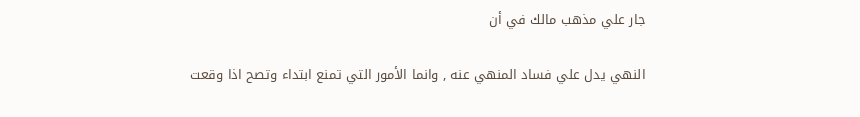جار علي مذهب مالك في أن

النهي يدل علي فساد المنهي عنه , وانما الأمور التي تمنع ابتداء وتصح اذا وقعت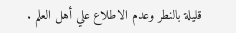قليلة بالنطر وعدم الاطلاع علي أهل العلم .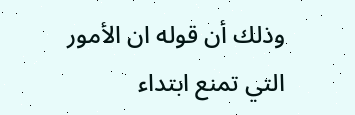وذلك أن قوله ان الأمور التي تمنع ابتداء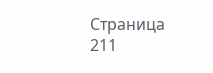Страница 211